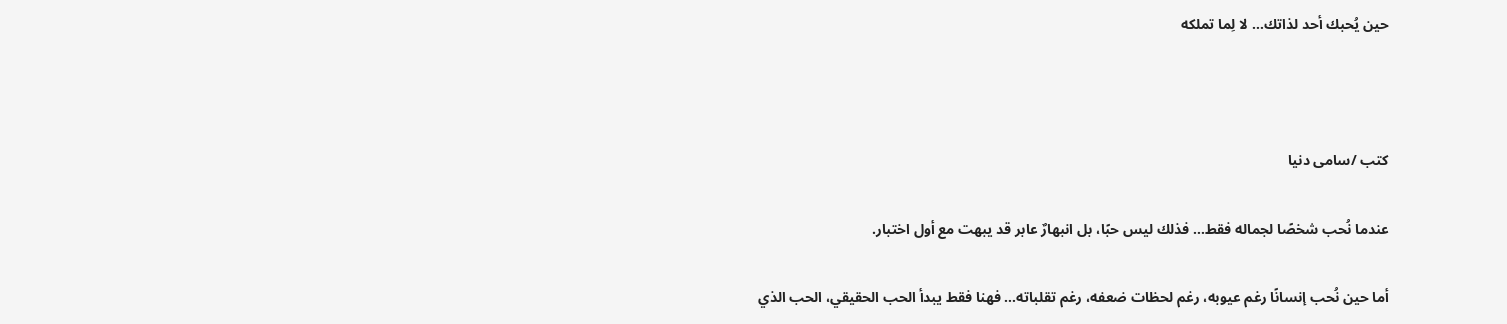حين يُحبك أحد لذاتك… لا لِما تملكه



كتب /سامى دنيا

عندما نُحب شخصًا لجماله فقط… فذلك ليس حبًا، بل انبهارٌ عابر قد يبهت مع أول اختبار.

أما حين نُحب إنسانًا رغم عيوبه، رغم لحظات ضعفه، رغم تقلباته… فهنا فقط يبدأ الحب الحقيقي، الحب الذي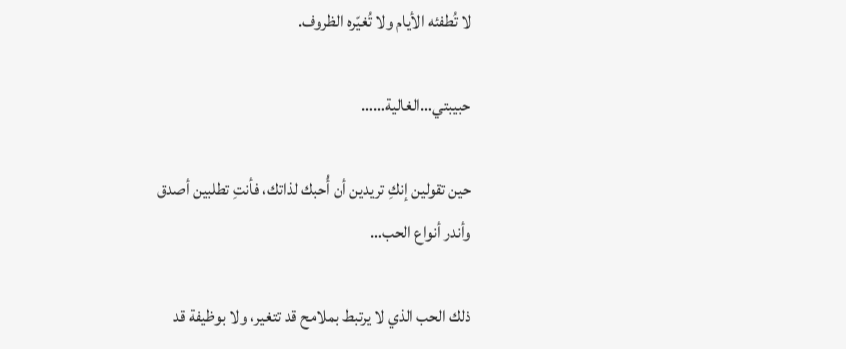لا تُطفئه الأيام ولا تُغيّره الظروف.

حبيبتي…الغالية……

حين تقولين إنكِ تريدين أن أُحبك لذاتك، فأنتِ تطلبين أصدق وأندر أنواع الحب…

ذلك الحب الذي لا يرتبط بملامح قد تتغير، ولا بوظيفة قد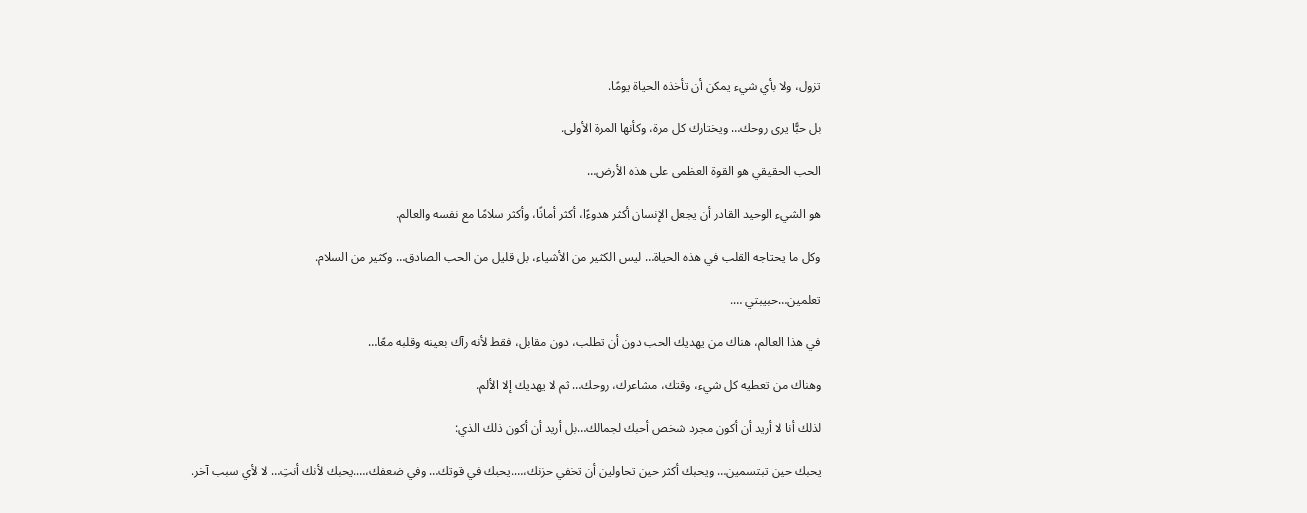تزول، ولا بأي شيء يمكن أن تأخذه الحياة يومًا.

بل حبًّا يرى روحك… ويختارك كل مرة، وكأنها المرة الأولى.

الحب الحقيقي هو القوة العظمى على هذه الأرض…

هو الشيء الوحيد القادر أن يجعل الإنسان أكثر هدوءًا، أكثر أمانًا، وأكثر سلامًا مع نفسه والعالم.

وكل ما يحتاجه القلب في هذه الحياة… ليس الكثير من الأشياء، بل قليل من الحب الصادق… وكثير من السلام.

تعلمين…حبيبتي ….

في هذا العالم، هناك من يهديك الحب دون أن تطلب، دون مقابل، فقط لأنه رآك بعينه وقلبه معًا…

وهناك من تعطيه كل شيء، وقتك، مشاعرك، روحك… ثم لا يهديك إلا الألم.

لذلك أنا لا أريد أن أكون مجرد شخص أحبك لجمالك…بل أريد أن أكون ذلك الذي:

يحبك حين تبتسمين… ويحبك أكثر حين تحاولين أن تخفي حزنك،….يحبك في قوتك… وفي ضعفك،….يحبك لأنك أنتِ… لا لأي سبب آخر.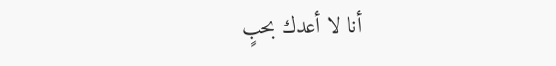أنا لا أعدك بحبٍ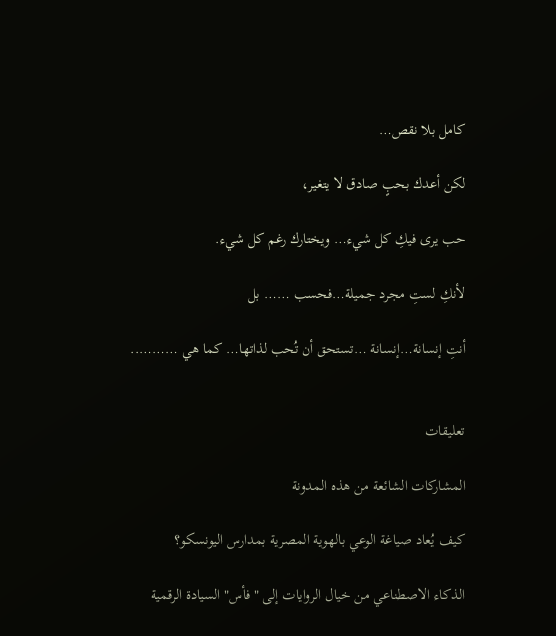كامل بلا نقص…

لكن أعدك بحبٍ صادق لا يتغير،

حب يرى فيكِ كل شيء… ويختارك رغم كل شيء.

لأنكِ لستِ مجرد جميلة…فحسب …… بل

أنتِ إنسانة…إنسانة …تستحق أن تُحب لذاتها… كما هي ………..


تعليقات

المشاركات الشائعة من هذه المدونة

كيف يُعاد صياغة الوعي بالهوية المصرية بمدارس اليونسكو؟

الذكاء الاصطناعي من خيال الروايات إلى "فأس" السيادة الرقمية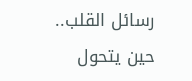رسائل القلب.. حين يتحول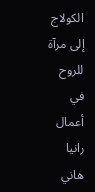الكولاج إلى مرآة للروح في أعمال رانيا هاني